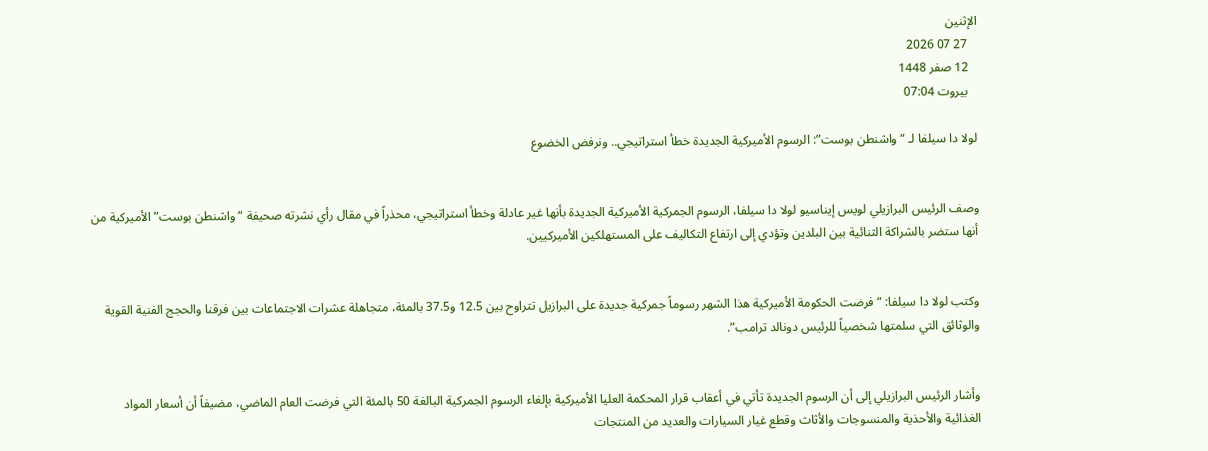الإثنين
   27 07 2026
   12 صفر 1448
   بيروت 07:04

لولا دا سيلفا لـ “واشنطن بوست”: الرسوم الأميركية الجديدة خطأ استراتيجي.. ونرفض الخضوع


وصف الرئيس البرازيلي لويس إيناسيو لولا دا سيلفا، الرسوم الجمركية الأميركية الجديدة بأنها غير عادلة وخطأ استراتيجي، محذراً في مقال رأي نشرته صحيفة “واشنطن بوست” الأميركية من أنها ستضر بالشراكة الثنائية بين البلدين وتؤدي إلى ارتفاع التكاليف على المستهلكين الأميركيين.


وكتب لولا دا سيلفا: “فرضت الحكومة الأميركية هذا الشهر رسوماً جمركية جديدة على البرازيل تتراوح بين 12.5 و37.5 بالمئة، متجاهلة عشرات الاجتماعات بين فرقنا والحجج الفنية القوية والوثائق التي سلمتها شخصياً للرئيس دونالد ترامب”.


وأشار الرئيس البرازيلي إلى أن الرسوم الجديدة تأتي في أعقاب قرار المحكمة العليا الأميركية بإلغاء الرسوم الجمركية البالغة 50 بالمئة التي فرضت العام الماضي، مضيفاً أن أسعار المواد الغذائية والأحذية والمنسوجات والأثاث وقطع غيار السيارات والعديد من المنتجات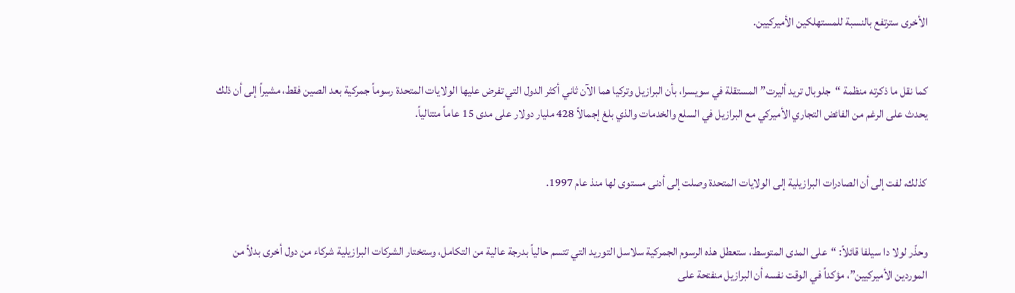الأخرى سترتفع بالنسبة للمستهلكين الأميركيين.


كما نقل ما ذكرته منظمة “جلوبال تريد أليرت” المستقلة في سويسرا، بأن البرازيل وتركيا هما الآن ثاني أكثر الدول التي تفرض عليها الولايات المتحدة رسوماً جمركية بعد الصين فقط، مشيراً إلى أن ذلك يحدث على الرغم من الفائض التجاري الأميركي مع البرازيل في السلع والخدمات والذي بلغ إجمالاً 428 مليار دولار على مدى 15 عاماً متتالياً.


كذلك، لفت إلى أن الصادرات البرازيلية إلى الولايات المتحدة وصلت إلى أدنى مستوى لها منذ عام 1997.


وحذّر لولا دا سيلفا قائلاً: “على المدى المتوسط، ستعطل هذه الرسوم الجمركية سلاسل التوريد التي تتسم حالياً بدرجة عالية من التكامل، وستختار الشركات البرازيلية شركاء من دول أخرى بدلاً من الموردين الأميركيين”، مؤكداً في الوقت نفسه أن البرازيل منفتحة على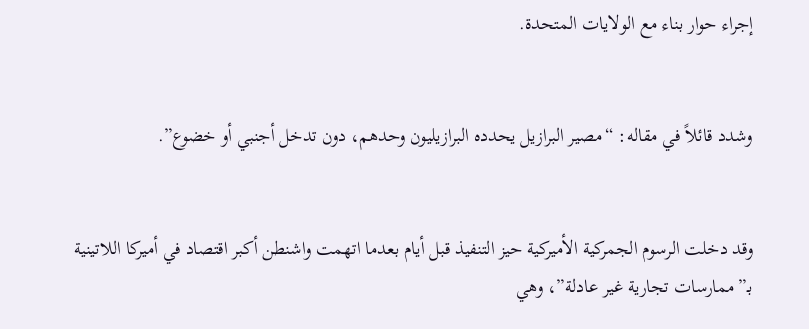إجراء حوار بناء مع الولايات المتحدة.


وشدد قائلاً في مقاله: “مصير البرازيل يحدده البرازيليون وحدهم، دون تدخل أجنبي أو خضوع”.


وقد دخلت الرسوم الجمركية الأميركية حيز التنفيذ قبل أيام بعدما اتهمت واشنطن أكبر اقتصاد في أميركا اللاتينية بـ”ممارسات تجارية غير عادلة”، وهي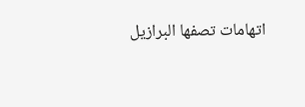اتهامات تصفها البرازيل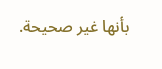بأنها غير صحيحة.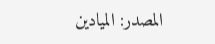المصدر: الميادين